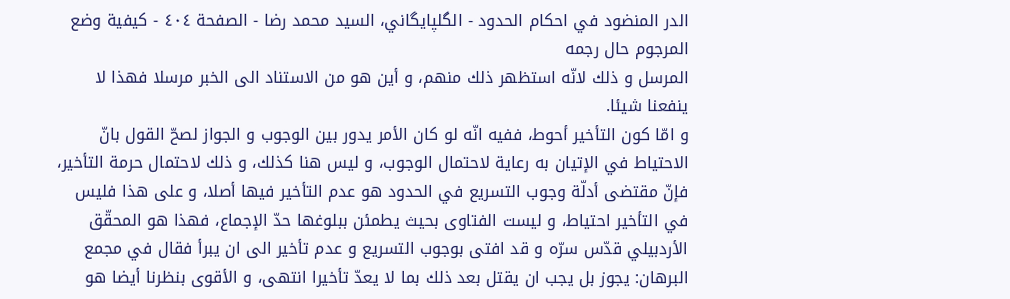الدر المنضود في احكام الحدود - الگلپايگاني، السيد محمد رضا - الصفحة ٤٠٤ - كيفية وضع المرجوم حال رجمه
المرسل و ذلك لانّه استظهر ذلك منهم، و أين هو من الاستناد الى الخبر مرسلا فهذا لا ينفعنا شيئا.
و امّا كون التأخير أحوط، ففيه انّه لو كان الأمر يدور بين الوجوب و الجواز لصحّ القول بانّ الاحتياط في الإتيان به رعاية لاحتمال الوجوب، و ليس هنا كذلك، و ذلك لاحتمال حرمة التأخير، فإنّ مقتضى أدلّة وجوب التسريع في الحدود هو عدم التأخير فيها أصلا، و على هذا فليس في التأخير احتياط، و ليست الفتاوى بحيث يطمئن ببلوغها حدّ الإجماع، فهذا هو المحقّق الأردبيلي قدّس سرّه و قد افتى بوجوب التسريع و عدم تأخير الى ان يبرأ فقال في مجمع البرهان: يجوز بل يجب ان يقتل بعد ذلك بما لا يعدّ تأخيرا انتهى، و الأقوى بنظرنا أيضا هو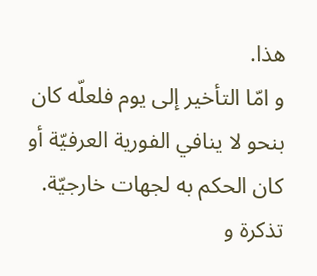هذا.
و امّا التأخير إلى يوم فلعلّه كان بنحو لا ينافي الفورية العرفيّة أو كان الحكم به لجهات خارجيّة.
تذكرة و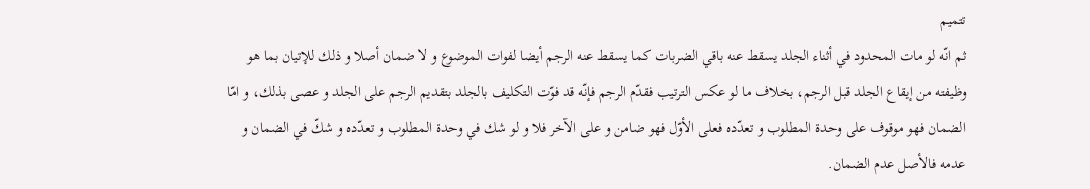تتميم
ثم انّه لو مات المحدود في أثناء الجلد يسقط عنه باقي الضربات كما يسقط عنه الرجم أيضا لفوات الموضوع و لا ضمان أصلا و ذلك للإتيان بما هو وظيفته من إيقاع الجلد قبل الرجم، بخلاف ما لو عكس الترتيب فقدّم الرجم فإنّه قد فوّت التكليف بالجلد بتقديم الرجم على الجلد و عصى بذلك، و امّا الضمان فهو موقوف على وحدة المطلوب و تعدّده فعلى الأوّل فهو ضامن و على الآخر فلا و لو شك في وحدة المطلوب و تعدّده و شكّ في الضمان و عدمه فالأصل عدم الضمان.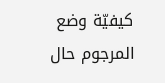كيفيّة وضع المرجوم حال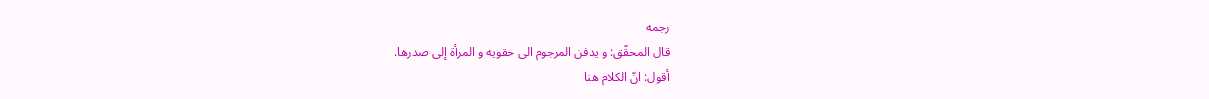رجمه
قال المحقّق: و يدفن المرجوم الى حقويه و المرأة إلى صدرها.
أقول: انّ الكلام هنا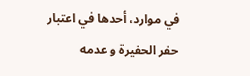في موارد، أحدها في اعتبار حفر الحفيرة و عدمه